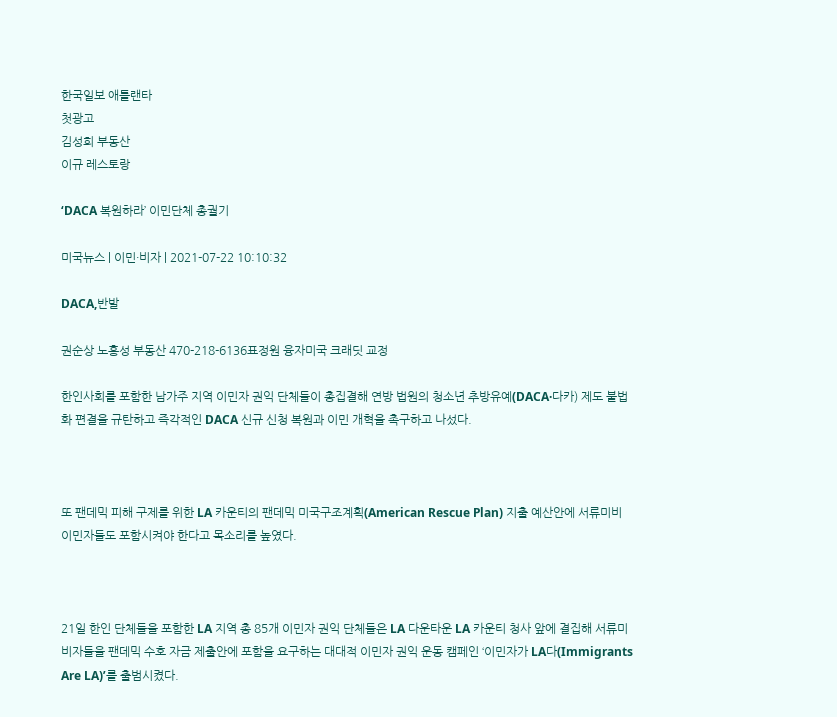한국일보 애틀랜타
첫광고
김성희 부동산
이규 레스토랑

‘DACA 복원하라’ 이민단체 총궐기

미국뉴스 | 이민·비자 | 2021-07-22 10:10:32

DACA,반발

권순상 노흥성 부동산 470-218-6136표정원 융자미국 크래딧 교정

한인사회를 포함한 남가주 지역 이민자 권익 단체들이 총집결해 연방 법원의 청소년 추방유예(DACA·다카) 제도 불법화 편결을 규탄하고 즉각적인 DACA 신규 신청 복원과 이민 개혁을 촉구하고 나섰다.



또 팬데믹 피해 구제를 위한 LA 카운티의 팬데믹 미국구조계획(American Rescue Plan) 지출 예산안에 서류미비 이민자들도 포함시켜야 한다고 목소리를 높였다.



21일 한인 단체들을 포함한 LA 지역 총 85개 이민자 권익 단체들은 LA 다운타운 LA 카운티 청사 앞에 결집해 서류미비자들을 팬데믹 수호 자금 제출안에 포함을 요구하는 대대적 이민자 권익 운동 캠페인 ‘이민자가 LA다(Immigrants Are LA)’를 출범시켰다.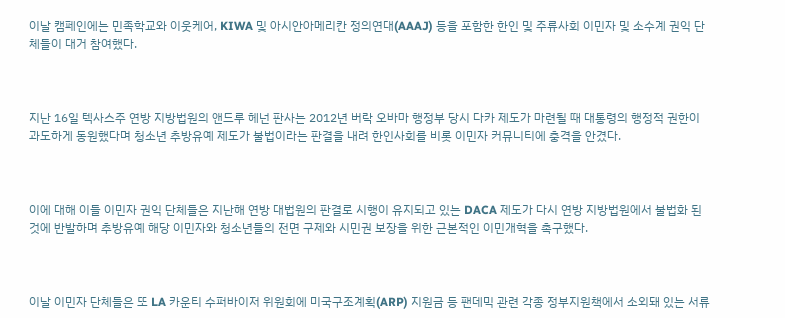이날 캠페인에는 민족학교와 이웃케어, KIWA 및 아시안아메리칸 정의연대(AAAJ) 등을 포함한 한인 및 주류사회 이민자 및 소수계 권익 단체들이 대거 참여했다.



지난 16일 텍사스주 연방 지방법원의 앤드루 헤넌 판사는 2012년 버락 오바마 행정부 당시 다카 제도가 마련될 때 대통령의 행정적 권한이 과도하게 동원했다며 청소년 추방유예 제도가 불법이라는 판결을 내려 한인사회를 비롯 이민자 커뮤니티에 충격을 안겼다.



이에 대해 이들 이민자 권익 단체들은 지난해 연방 대법원의 판결로 시행이 유지되고 있는 DACA 제도가 다시 연방 지방법원에서 불법화 된 것에 반발하며 추방유예 해당 이민자와 청소년들의 전면 구제와 시민권 보장을 위한 근본적인 이민개혁을 촉구했다.



이날 이민자 단체들은 또 LA 카운티 수퍼바이저 위원회에 미국구조계획(ARP) 지원금 등 팬데믹 관련 각종 정부지원책에서 소외돼 있는 서류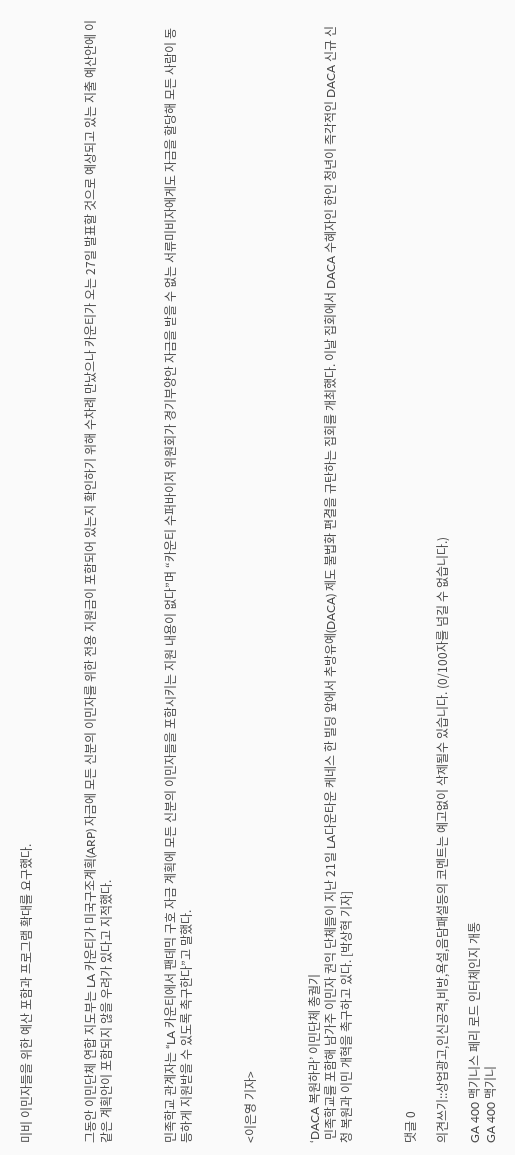미비 이민자들을 위한 예산 포함과 프로그램 확대를 요구했다.



그동안 이민단체 연합 지도부는 LA 카운티가 미국구조계획(ARP) 자금에 모든 신분의 이민자를 위한 전용 지원금이 포함되어 있는지 확인하기 위해 수차례 만났으나 카운티가 오는 27일 발표할 것으로 예상되고 있는 지출 예산안에 이같은 계획안이 포함되지 않을 우려가 있다고 지적했다.



민족학교 관계자는 “LA 카운티에서 팬데믹 구호 자금 계획에 모든 신분의 이민자들을 포함시키는 지원 내용이 없다”며 “카운티 수퍼바이저 위원회가 경기부양안 자금을 받을 수 없는 서류미비자에게도 자금을 할당해 모든 사람이 동등하게 지원받을 수 있도록 촉구한다”고 말했다.



<이은영 기자>



‘DACA 복원하라’ 이민단체 총궐기
 민족학교를 포함해 남가주 이민자 권익 단체들이 지난 21일 LA다운타운 케네스 한 빌딩 앞에서 추방유예(DACA) 제도 불법화 편결을 규탄하는 집회를 개최했다. 이날 집회에서 DACA 수혜자인 한인 청년이 즉각적인 DACA 신규 신청 복원과 이민 개혁을 촉구하고 있다. [박상혁 기자]



댓글 0

의견쓰기::상업광고,인신공격,비방,욕설,음담패설등의 코멘트는 예고없이 삭제될수 있습니다. (0/100자를 넘길 수 없습니다.)

GA 400 맥기니스 페리 로드 인터체인지 개통
GA 400 맥기니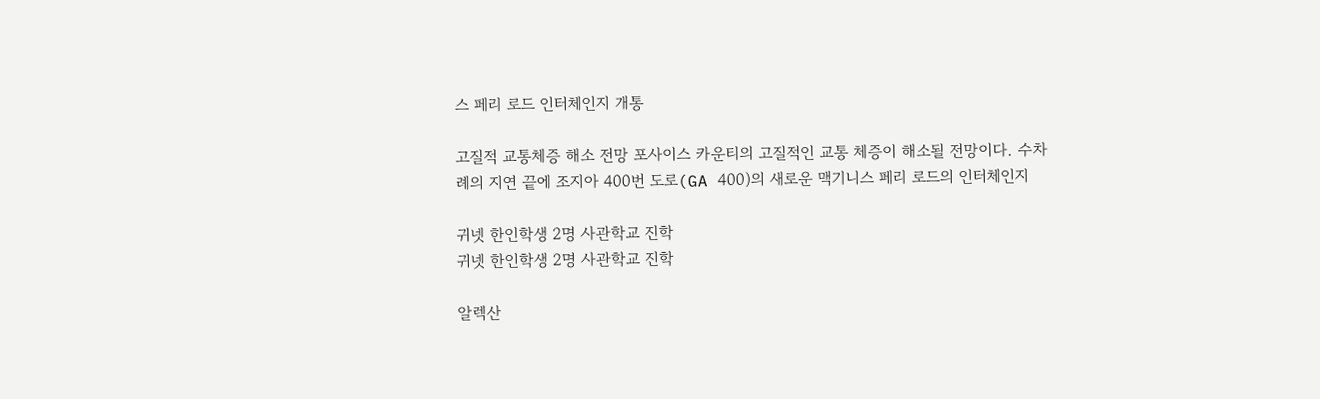스 페리 로드 인터체인지 개통

고질적 교통체증 해소 전망 포사이스 카운티의 고질적인 교통 체증이 해소될 전망이다. 수차례의 지연 끝에 조지아 400번 도로(GA 400)의 새로운 맥기니스 페리 로드의 인터체인지

귀넷 한인학생 2명 사관학교 진학
귀넷 한인학생 2명 사관학교 진학

알렉산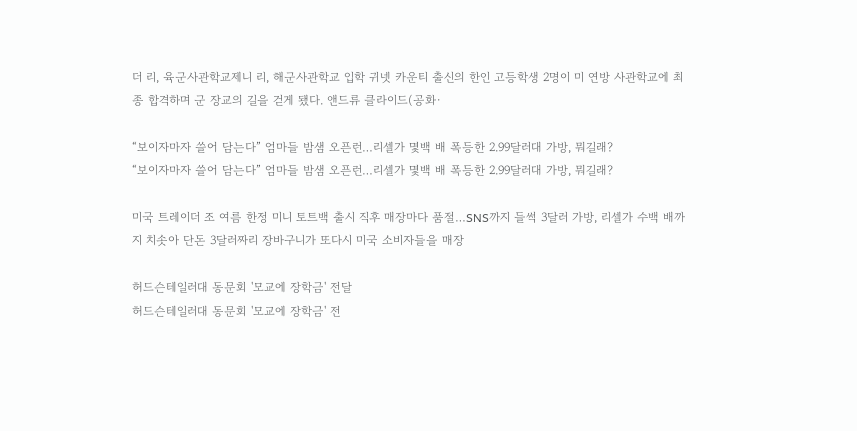더 리, 육군사관학교제니 리, 해군사관학교 입학 귀넷 카운티 출신의 한인 고등학생 2명이 미 연방 사관학교에 최종 합격하며 군 장교의 길을 걷게 됐다. 앤드류 클라이드(공화·

“보이자마자 쓸어 담는다” 엄마들 밤샘 오픈런…리셀가 몇백 배 폭등한 2.99달러대 가방, 뭐길래?
“보이자마자 쓸어 담는다” 엄마들 밤샘 오픈런…리셀가 몇백 배 폭등한 2.99달러대 가방, 뭐길래?

미국 트레이더 조 여름 한정 미니 토트백 출시 직후 매장마다 품절…SNS까지 들썩 3달러 가방, 리셀가 수백 배까지 치솟아 단돈 3달러짜리 장바구니가 또다시 미국 소비자들을 매장

허드슨테일러대 동문회 '모교에 장학금' 전달
허드슨테일러대 동문회 '모교에 장학금' 전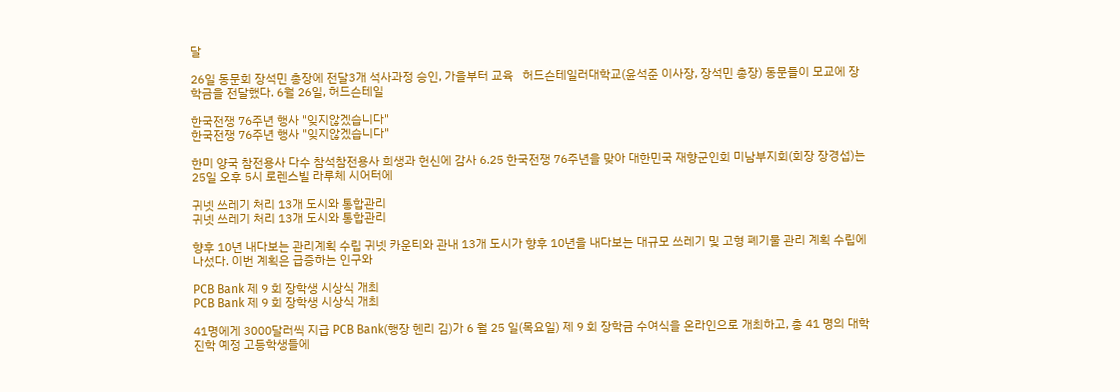달

26일 동문회 장석민 총장에 전달3개 석사과정 승인, 가을부터 교육   허드슨테일러대학교(윤석준 이사장, 장석민 총장) 동문들이 모교에 장학금을 전달했다. 6월 26일, 허드슨테일

한국전쟁 76주년 행사 "잊지않겠습니다"
한국전쟁 76주년 행사 "잊지않겠습니다"

한미 양국 참전용사 다수 참석참전용사 희생과 헌신에 감사 6.25 한국전쟁 76주년을 맞아 대한민국 재향군인회 미남부지회(회장 장경섭)는 25일 오후 5시 로렌스빌 라루체 시어터에

귀넷 쓰레기 처리 13개 도시와 통합관리
귀넷 쓰레기 처리 13개 도시와 통합관리

향후 10년 내다보는 관리계획 수립 귀넷 카운티와 관내 13개 도시가 향후 10년을 내다보는 대규모 쓰레기 및 고형 폐기물 관리 계획 수립에 나섰다. 이번 계획은 급증하는 인구와

PCB Bank 제 9 회 장학생 시상식 개최
PCB Bank 제 9 회 장학생 시상식 개최

41명에게 3000달러씩 지급 PCB Bank(행장 헨리 김)가 6 월 25 일(목요일) 제 9 회 장학금 수여식을 온라인으로 개최하고, 총 41 명의 대학 진학 예정 고등학생들에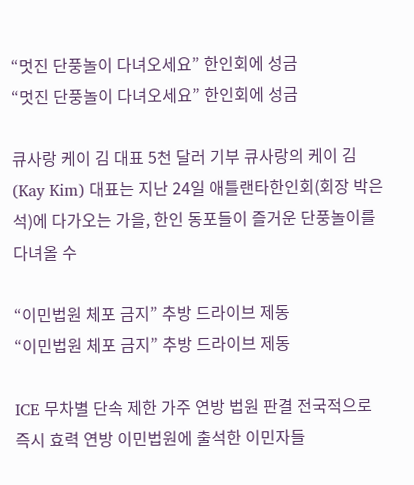“멋진 단풍놀이 다녀오세요” 한인회에 성금
“멋진 단풍놀이 다녀오세요” 한인회에 성금

큐사랑 케이 김 대표 5천 달러 기부 큐사랑의 케이 김(Kay Kim) 대표는 지난 24일 애틀랜타한인회(회장 박은석)에 다가오는 가을, 한인 동포들이 즐거운 단풍놀이를 다녀올 수

“이민법원 체포 금지” 추방 드라이브 제동
“이민법원 체포 금지” 추방 드라이브 제동

ICE 무차별 단속 제한 가주 연방 법원 판결 전국적으로 즉시 효력 연방 이민법원에 출석한 이민자들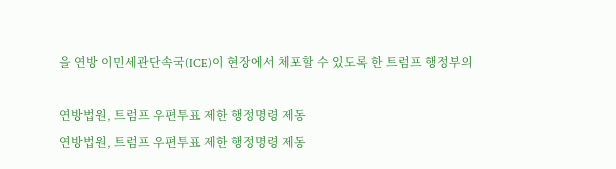을 연방 이민세관단속국(ICE)이 현장에서 체포할 수 있도록 한 트럼프 행정부의

연방법원, 트럼프 우편투표 제한 행정명령 제동
연방법원, 트럼프 우편투표 제한 행정명령 제동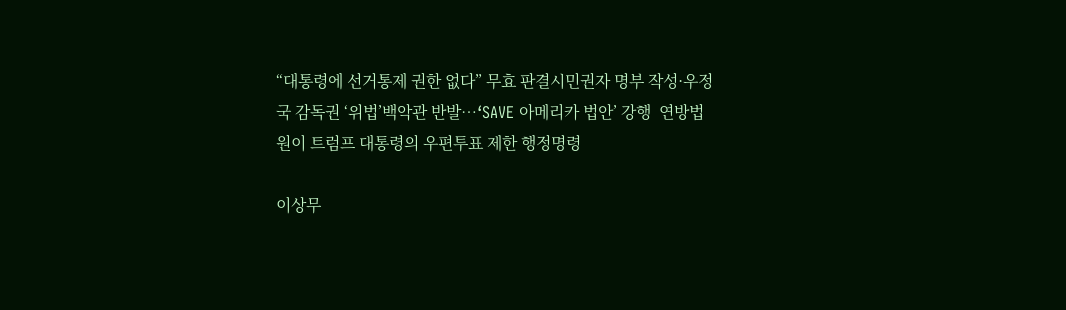“대통령에 선거통제 권한 없다” 무효 판결시민권자 명부 작성·우정국 감독권 ‘위법’백악관 반발…‘SAVE 아메리카 법안’ 강행  연방법원이 트럼프 대통령의 우편투표 제한 행정명령

이상무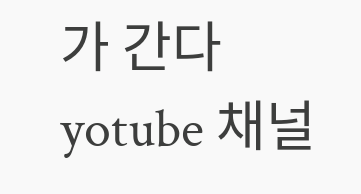가 간다 yotube 채널